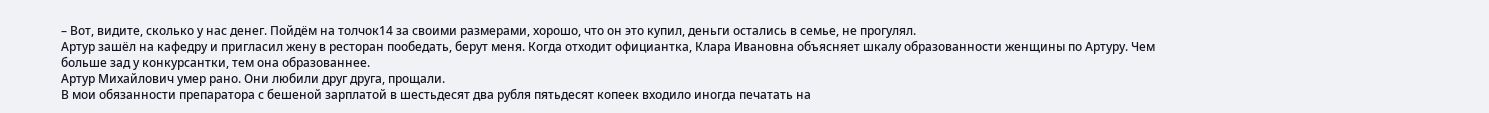– Вот, видите, сколько у нас денег. Пойдём на толчок14 за своими размерами, хорошо, что он это купил, деньги остались в семье, не прогулял.
Артур зашёл на кафедру и пригласил жену в ресторан пообедать, берут меня. Когда отходит официантка, Клара Ивановна объясняет шкалу образованности женщины по Артуру. Чем больше зад у конкурсантки, тем она образованнее.
Артур Михайлович умер рано. Они любили друг друга, прощали.
В мои обязанности препаратора с бешеной зарплатой в шестьдесят два рубля пятьдесят копеек входило иногда печатать на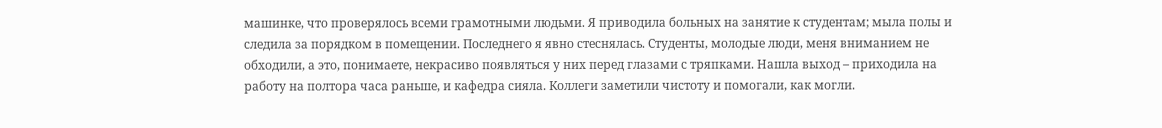машинке, что проверялось всеми грамотными людьми. Я приводила больных на занятие к студентам; мыла полы и следила за порядком в помещении. Последнего я явно стеснялась. Студенты, молодые люди, меня вниманием не обходили, а это, понимаете, некрасиво появляться у них перед глазами с тряпками. Нашла выход – приходила на работу на полтора часа раньше, и кафедра сияла. Коллеги заметили чистоту и помогали, как могли.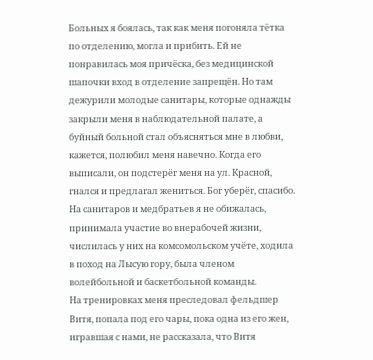Больных я боялась, так как меня погоняла тётка по отделению, могла и прибить. Ей не понравилась моя причёска, без медицинской шапочки вход в отделение запрещён. Но там дежурили молодые санитары, которые однажды закрыли меня в наблюдательной палате, а буйный больной стал объясняться мне в любви, кажется, полюбил меня навечно. Когда его выписали, он подстерёг меня на ул. Красной, гнался и предлагал жениться. Бог уберёг, спасибо.
На санитаров и медбратьев я не обижалась, принимала участие во внерабочей жизни, числилась у них на комсомольском учёте, ходила в поход на Лысую гору, была членом волейбольной и баскетбольной команды.
На тренировках меня преследовал фельдшер Витя, попала под его чары, пока одна из его жен, игравшая с нами, не рассказала, что Витя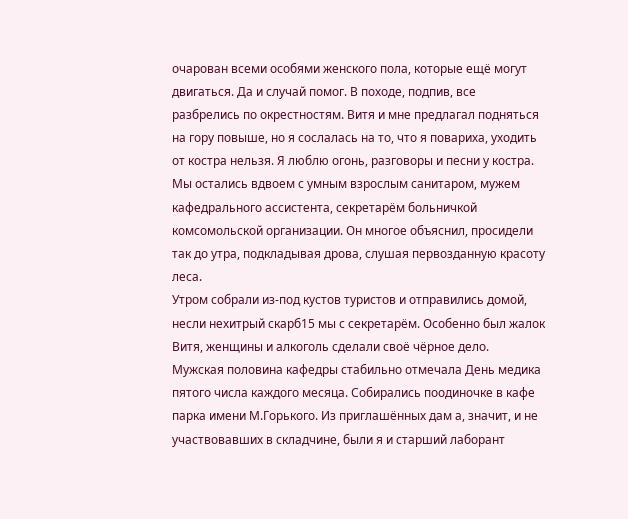очарован всеми особями женского пола, которые ещё могут двигаться. Да и случай помог. В походе, подпив, все разбрелись по окрестностям. Витя и мне предлагал подняться на гору повыше, но я сослалась на то, что я повариха, уходить от костра нельзя. Я люблю огонь, разговоры и песни у костра. Мы остались вдвоем с умным взрослым санитаром, мужем кафедрального ассистента, секретарём больничкой комсомольской организации. Он многое объяснил, просидели так до утра, подкладывая дрова, слушая первозданную красоту леса.
Утром собрали из-под кустов туристов и отправились домой, несли нехитрый скарб15 мы с секретарём. Особенно был жалок Витя, женщины и алкоголь сделали своё чёрное дело.
Мужская половина кафедры стабильно отмечала День медика пятого числа каждого месяца. Собирались поодиночке в кафе парка имени М.Горького. Из приглашённых дам а, значит, и не участвовавших в складчине, были я и старший лаборант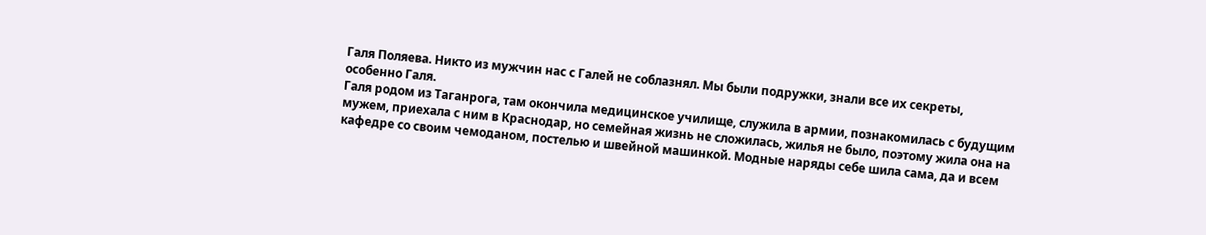Галя Поляева. Никто из мужчин нас с Галей не соблазнял. Мы были подружки, знали все их секреты, особенно Галя.
Галя родом из Таганрога, там окончила медицинское училище, служила в армии, познакомилась с будущим мужем, приехала с ним в Краснодар, но семейная жизнь не сложилась, жилья не было, поэтому жила она на кафедре со своим чемоданом, постелью и швейной машинкой. Модные наряды себе шила сама, да и всем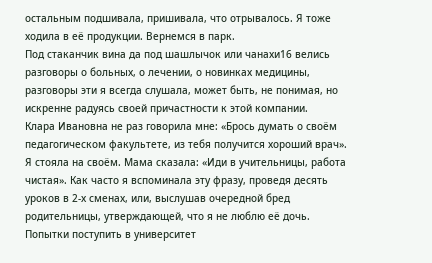остальным подшивала, пришивала, что отрывалось. Я тоже ходила в её продукции. Вернемся в парк.
Под стаканчик вина да под шашлычок или чанахи16 велись разговоры о больных, о лечении, о новинках медицины, разговоры эти я всегда слушала, может быть, не понимая, но искренне радуясь своей причастности к этой компании.
Клара Ивановна не раз говорила мне: «Брось думать о своём педагогическом факультете, из тебя получится хороший врач». Я стояла на своём. Мама сказала: «Иди в учительницы, работа чистая». Как часто я вспоминала эту фразу, проведя десять уроков в 2-х сменах, или, выслушав очередной бред родительницы, утверждающей, что я не люблю её дочь.
Попытки поступить в университет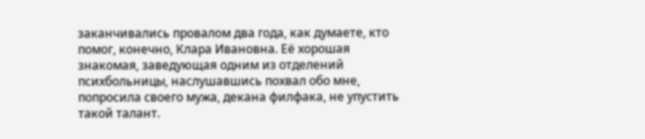заканчивались провалом два года, как думаете, кто помог, конечно, Клара Ивановна. Её хорошая знакомая, заведующая одним из отделений психбольницы, наслушавшись похвал обо мне, попросила своего мужа, декана филфака, не упустить такой талант.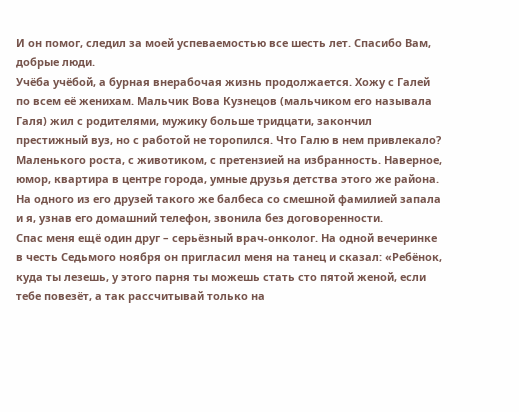И он помог, следил за моей успеваемостью все шесть лет. Спасибо Вам, добрые люди.
Учёба учёбой, а бурная внерабочая жизнь продолжается. Хожу с Галей по всем её женихам. Мальчик Вова Кузнецов (мальчиком его называла Галя) жил с родителями, мужику больше тридцати, закончил престижный вуз, но с работой не торопился. Что Галю в нем привлекало? Маленького роста, с животиком, с претензией на избранность. Наверное, юмор, квартира в центре города, умные друзья детства этого же района. На одного из его друзей такого же балбеса со смешной фамилией запала и я, узнав его домашний телефон, звонила без договоренности.
Спас меня ещё один друг – серьёзный врач-онколог. На одной вечеринке в честь Седьмого ноября он пригласил меня на танец и сказал: «Ребёнок, куда ты лезешь, у этого парня ты можешь стать сто пятой женой, если тебе повезёт, а так рассчитывай только на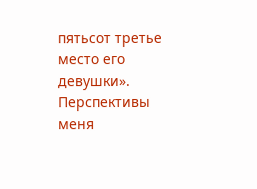пятьсот третье место его девушки». Перспективы меня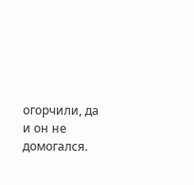огорчили, да и он не домогался.